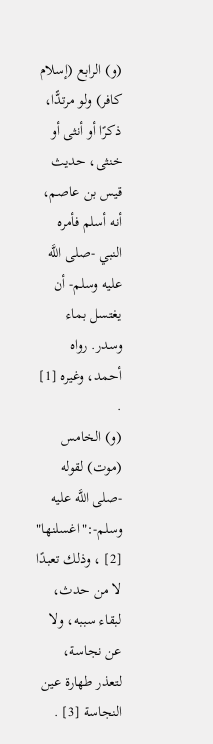(و) الرابع (إسلام كافر) ولو مرتدًّا، ذكرًا أو أنثى أو خنثى، حديث قيس بن عاصم، أنه أسلم فأمره النبي -صلى اللَّه عليه وسلم- أن يغتسل بماء وسدر. رواه أحمد، وغيره [1] .
(و) الخامس (موت) لقوله -صلى اللَّه عليه وسلم-:"اغسلنها" [2] ، وذلك تعبدًا لا من حدث، لبقاء سببه، ولا عن نجاسة، لتعذر طهارة عين النجاسة [3] .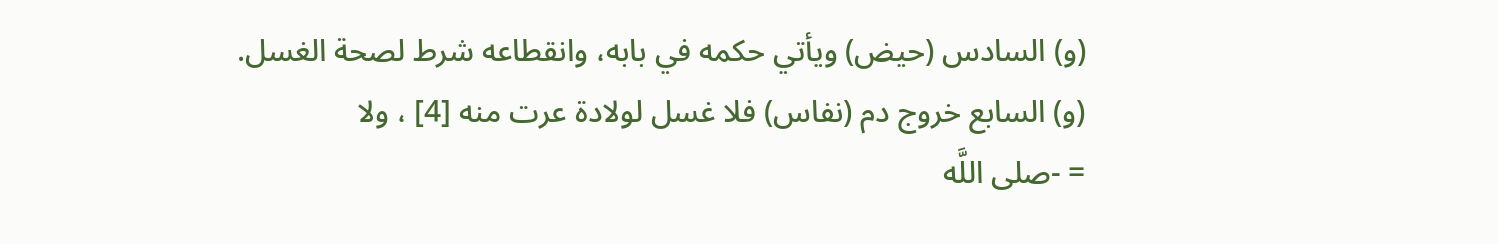(و) السادس (حيض) ويأتي حكمه في بابه، وانقطاعه شرط لصحة الغسل.
(و) السابع خروج دم (نفاس) فلا غسل لولادة عرت منه [4] ، ولا
= -صلى اللَّه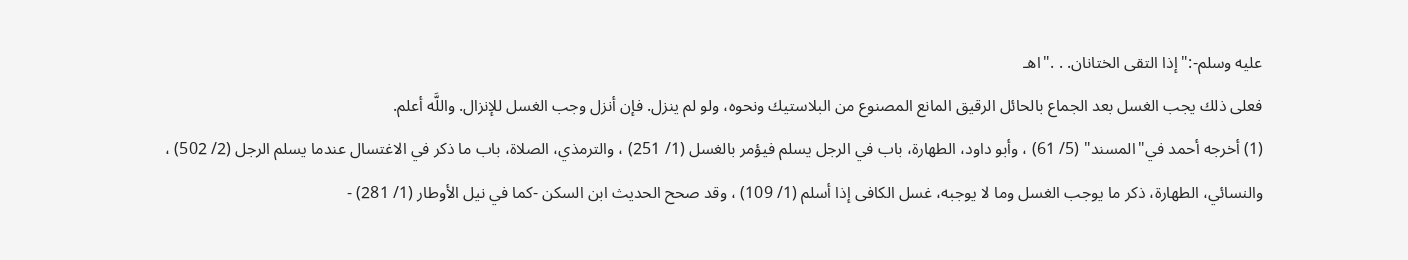عليه وسلم-:"إذا التقى الختانان. . ."اهـ
فعلى ذلك يجب الغسل بعد الجماع بالحائل الرقيق المانع المصنوع من البلاستيك ونحوه، ولو لم ينزل. فإن أنزل وجب الغسل للإنزال. واللَّه أعلم.
(1) أخرجه أحمد في"المسند" (5/ 61) ، وأبو داود، الطهارة، باب في الرجل يسلم فيؤمر بالغسل (1/ 251) ، والترمذي، الصلاة، باب ما ذكر في الاغتسال عندما يسلم الرجل (2/ 502) ، والنسائي، الطهارة، ذكر ما يوجب الغسل وما لا يوجبه، غسل الكافى إذا أسلم (1/ 109) ، وقد صحح الحديث ابن السكن -كما في نيل الأوطار (1/ 281) -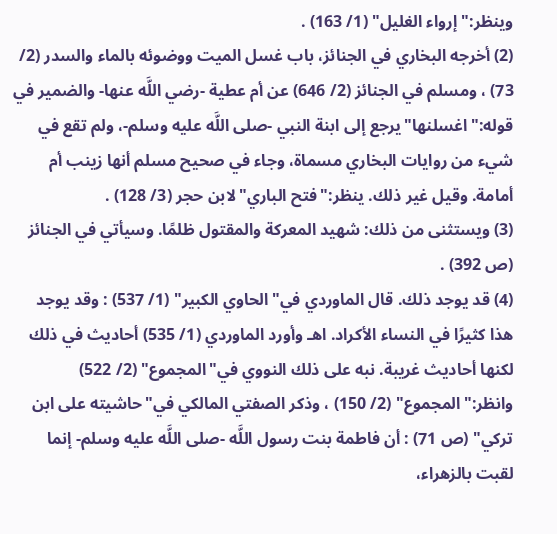وينظر:"إرواء الغليل" (1/ 163) .
(2) أخرجه البخاري في الجنائز، باب غسل الميت ووضوئه بالماء والسدر (2/ 73) ، ومسلم في الجنائز (2/ 646) عن أم عطية -رضي اللَّه عنها- والضمير في قوله:"اغسلنها"يرجع إلى ابنة النبي -صلى اللَّه عليه وسلم-، ولم تقع في شيء من روايات البخاري مسماة، وجاء في صحيح مسلم أنها زينب أم أمامة. وقيل غير ذلك. ينظر:"فتح الباري"لابن حجر (3/ 128) .
(3) ويستثنى من ذلك: شهيد المعركة والمقتول ظلمًا. وسيأتي في الجنائز (ص 392) .
(4) قد يوجد ذلك. قال الماوردي في"الحاوي الكبير" (1/ 537) : وقد يوجد هذا كثيرًا في النساء الأكراد. اهـ وأورد الماوردي (1/ 535) أحاديث في ذلك لكنها أحاديث غريبة. نبه على ذلك النووي في"المجموع" (2/ 522) وانظر:"المجموع" (2/ 150) ، وذكر الصفتي المالكي في"حاشيته على ابن تركي" (ص 71) : أن فاطمة بنت رسول اللَّه -صلى اللَّه عليه وسلم- إنما لقبت بالزهراء،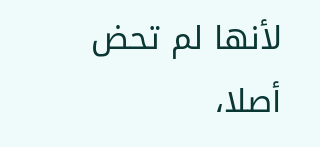لأنها لم تحض أصلا،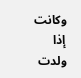وكانت إذا ولدت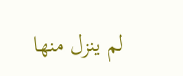لم ينزل منها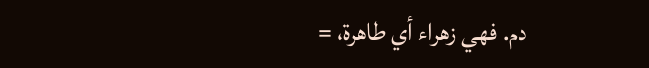دم. فهي زهراء أي طاهرة، =